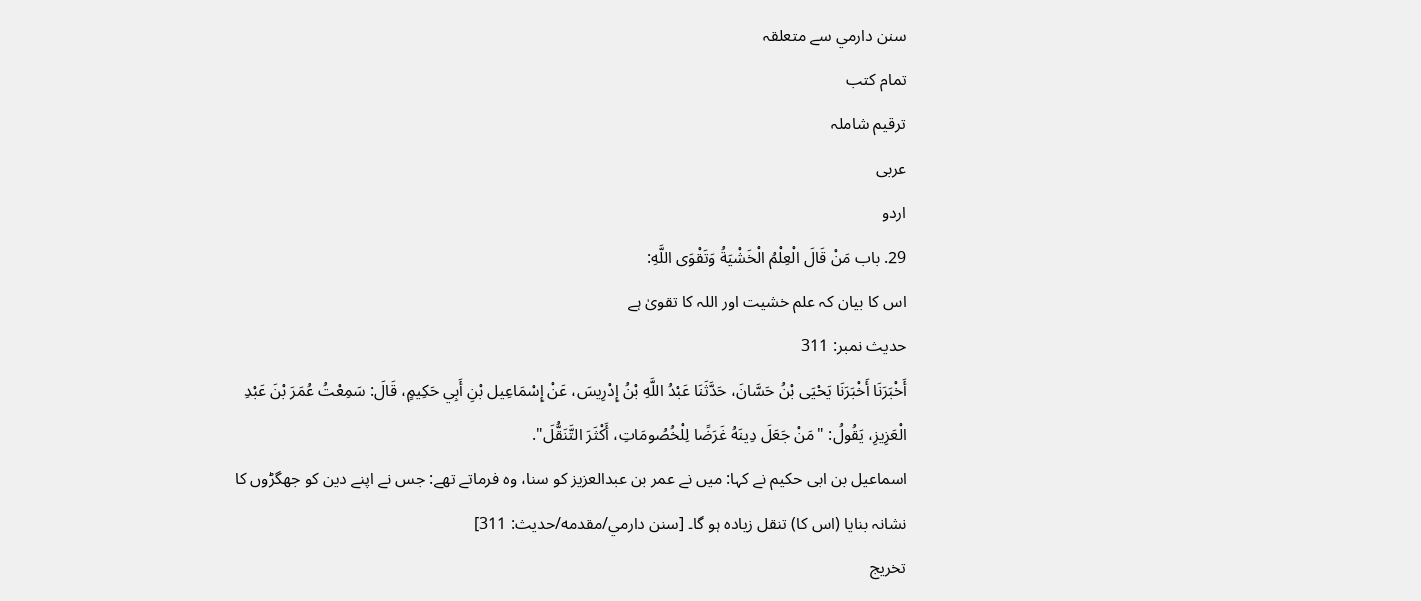سنن دارمي سے متعلقہ
تمام کتب
ترقیم شاملہ
عربی
اردو
29. باب مَنْ قَالَ الْعِلْمُ الْخَشْيَةُ وَتَقْوَى اللَّهِ:
اس کا بیان کہ علم خشیت اور اللہ کا تقویٰ ہے
حدیث نمبر: 311
أَخْبَرَنَا أَخْبَرَنَا يَحْيَى بْنُ حَسَّانَ، حَدَّثَنَا عَبْدُ اللَّهِ بْنُ إِدْرِيسَ، عَنْ إِسْمَاعِيل بْنِ أَبِي حَكِيمٍ، قَالَ: سَمِعْتُ عُمَرَ بْنَ عَبْدِ الْعَزِيزِ، يَقُولُ: "مَنْ جَعَلَ دِينَهُ غَرَضًا لِلْخُصُومَاتِ، أَكْثَرَ التَّنَقُّلَ".
اسماعیل بن ابی حکیم نے کہا: میں نے عمر بن عبدالعزیز کو سنا، وہ فرماتے تھے: جس نے اپنے دین کو جھگڑوں کا نشانہ بنایا (اس کا) تنقل زیادہ ہو گا۔ [سنن دارمي/مقدمه/حدیث: 311]
تخریج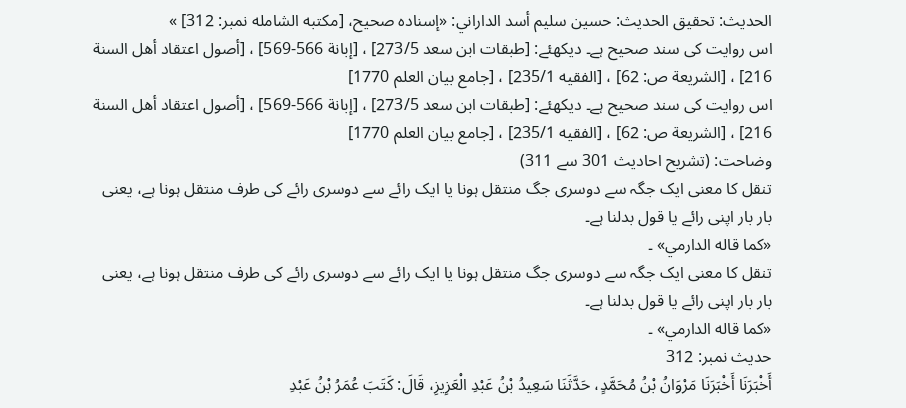الحدیث: تحقيق الحديث: حسين سليم أسد الداراني: «إسناده صحيح، [مكتبه الشامله نمبر: 312] »
اس روایت کی سند صحیح ہے۔ دیکھئے: [طبقات ابن سعد 273/5] ، [إبانة 566-569] ، [أصول اعتقاد أهل السنة 216] ، [الشريعة ص: 62] ، [الفقيه 235/1] ، [جامع بيان العلم 1770]
اس روایت کی سند صحیح ہے۔ دیکھئے: [طبقات ابن سعد 273/5] ، [إبانة 566-569] ، [أصول اعتقاد أهل السنة 216] ، [الشريعة ص: 62] ، [الفقيه 235/1] ، [جامع بيان العلم 1770]
وضاحت: (تشریح احادیث 301 سے 311)
تنقل کا معنی ایک جگہ سے دوسری جگ منتقل ہونا یا ایک رائے سے دوسری رائے کی طرف منتقل ہونا ہے، یعنی بار بار اپنی رائے یا قول بدلنا ہے۔
«كما قاله الدارمي» ۔
تنقل کا معنی ایک جگہ سے دوسری جگ منتقل ہونا یا ایک رائے سے دوسری رائے کی طرف منتقل ہونا ہے، یعنی بار بار اپنی رائے یا قول بدلنا ہے۔
«كما قاله الدارمي» ۔
حدیث نمبر: 312
أَخْبَرَنَا أَخْبَرَنَا مَرْوَانُ بْنُ مُحَمَّدٍ، حَدَّثَنَا سَعِيدُ بْنُ عَبْدِ الْعَزِيزِ، قَالَ: كَتَبَ عُمَرُ بْنُ عَبْدِ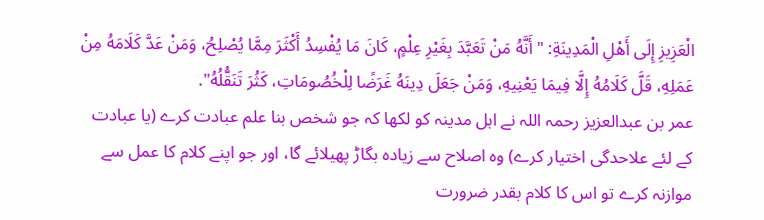الْعَزِيزِ إِلَى أَهْلِ الْمَدِينَةِ: "أَنَّهُ مَنْ تَعَبَّدَ بِغَيْرِ عِلْمٍ، كَانَ مَا يُفْسِدُ أَكْثَرَ مِمَّا يُصْلِحُ، وَمَنْ عَدَّ كَلَامَهُ مِنْ عَمَلِهِ، قَلَّ كَلَامُهُ إِلَّا فِيمَا يَعْنِيهِ، وَمَنْ جَعَلَ دِينَهُ غَرَضًا لِلْخُصُومَاتِ، كَثُرَ تَنَقُّلُهُ".
عمر بن عبدالعزيز رحمہ اللہ نے اہل مدینہ کو لکھا کہ جو شخص بنا علم عبادت کرے (یا عبادت کے لئے علاحدگی اختیار کرے) وہ اصلاح سے زیادہ بگاڑ پھیلائے گا، اور جو اپنے کلام کا عمل سے موازنہ کرے تو اس کا کلام بقدر ضرورت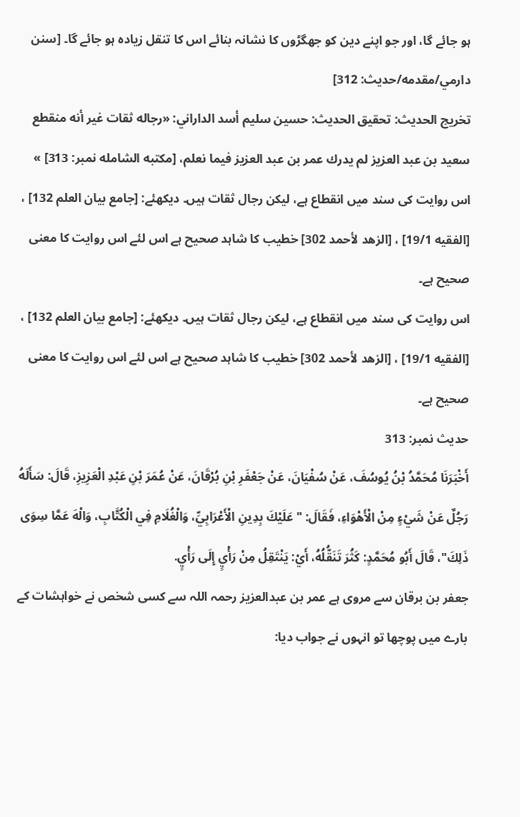ہو جائے گا، اور جو اپنے دین کو جھگڑوں کا نشانہ بنائے اس کا تنقل زیادہ ہو جائے گا۔ [سنن دارمي/مقدمه/حدیث: 312]
تخریج الحدیث: تحقيق الحديث: حسين سليم أسد الداراني: «رجاله ثقات غير أنه منقطع سعيد بن عبد العزيز لم يدرك عمر بن عبد العزيز فيما نعلم، [مكتبه الشامله نمبر: 313] »
اس روایت کی سند میں انقطاع ہے، لیکن رجال ثقات ہیں۔ دیکھئے: [جامع بيان العلم 132] ، [الفقيه 19/1] ، [الزهد لأحمد 302] خطیب کا شاہد صحیح ہے اس لئے اس روایت کا معنی صحیح ہے۔
اس روایت کی سند میں انقطاع ہے، لیکن رجال ثقات ہیں۔ دیکھئے: [جامع بيان العلم 132] ، [الفقيه 19/1] ، [الزهد لأحمد 302] خطیب کا شاہد صحیح ہے اس لئے اس روایت کا معنی صحیح ہے۔
حدیث نمبر: 313
أَخْبَرَنَا مُحَمَّدُ بْنُ يُوسُفَ، عَنْ سُفْيَانَ، عَنْ جَعْفَرِ بْنِ بُرْقَانَ، عَنْ عُمَرَ بْنِ عَبْدِ الْعَزِيزِ، قَالَ: سَأَلَهُ رَجُلٌ عَنْ شَيْءٍ مِنْ الْأَهْوَاءِ، فَقَالَ: "عَلَيْكَ بِدِينِ الْأَعْرَابِيِّ، وَالْغُلَامِ فِي الْكُتَّابِ، وَالْهَ عَمَّا سِوَى ذَلِكَ"، قَالَ أَبُو مُحَمَّدٍ: كَثُرَ تَنَقُّلُهُ، أَيْ: يَنْتَقِلُ مِنْ رَأْيٍ إِلَى رَأْيٍ.
جعفر بن برقان سے مروی ہے عمر بن عبدالعزيز رحمہ اللہ سے کسی شخص نے خواہشات کے بارے میں پوچھا تو انہوں نے جواب دیا: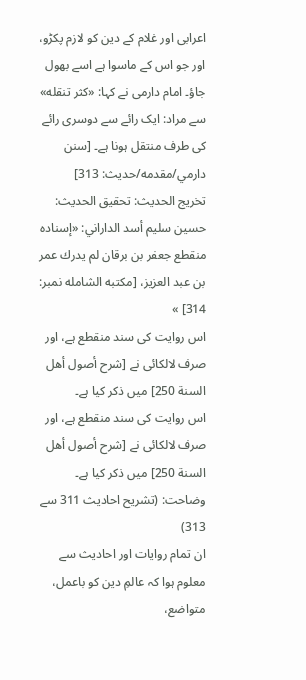اعرابی اور غلام کے دین کو لازم پکڑو، اور جو اس کے ماسوا ہے اسے بھول جاؤ۔ امام دارمی نے کہا: «كثر تنقله» سے مراد: ایک رائے سے دوسری رائے کی طرف منتقل ہونا ہے۔ [سنن دارمي/مقدمه/حدیث: 313]
تخریج الحدیث: تحقيق الحديث: حسين سليم أسد الداراني: «إسناده منقطع جعفر بن برقان لم يدرك عمر بن عبد العزيز، [مكتبه الشامله نمبر: 314] »
اس روایت کی سند منقطع ہے، اور صرف لالکائی نے [شرح أصول أهل السنة 250] میں ذکر کیا ہے۔
اس روایت کی سند منقطع ہے، اور صرف لالکائی نے [شرح أصول أهل السنة 250] میں ذکر کیا ہے۔
وضاحت: (تشریح احادیث 311 سے 313)
ان تمام روایات اور احادیث سے معلوم ہوا کہ عالمِ دین کو باعمل، متواضع،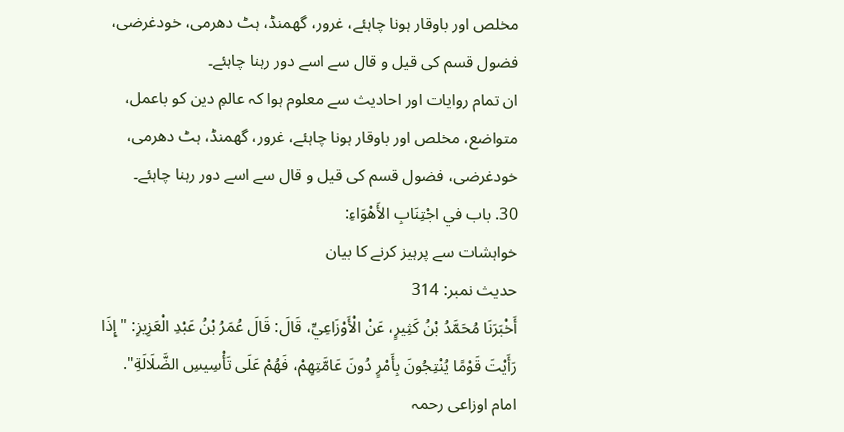مخلص اور باوقار ہونا چاہئے، غرور، گھمنڈ، ہٹ دھرمی، خودغرضی، فضول قسم کی قیل و قال سے اسے دور رہنا چاہئے۔
ان تمام روایات اور احادیث سے معلوم ہوا کہ عالمِ دین کو باعمل، متواضع، مخلص اور باوقار ہونا چاہئے، غرور، گھمنڈ، ہٹ دھرمی، خودغرضی، فضول قسم کی قیل و قال سے اسے دور رہنا چاہئے۔
30. باب في اجْتِنَابِ الأَهْوَاءِ:
خواہشات سے پرہیز کرنے کا بیان
حدیث نمبر: 314
أَخْبَرَنَا مُحَمَّدُ بْنُ كَثِيرٍ، عَنْ الْأَوْزَاعِيِّ، قَالَ: قَالَ عُمَرُ بْنُ عَبْدِ الْعَزِيزِ: "إِذَا رَأَيْتَ قَوْمًا يُنْتِجُونَ بِأَمْرٍ دُونَ عَامَّتِهِمْ، فَهُمْ عَلَى تَأْسِيسِ الضَّلَالَةِ".
امام اوزاعی رحمہ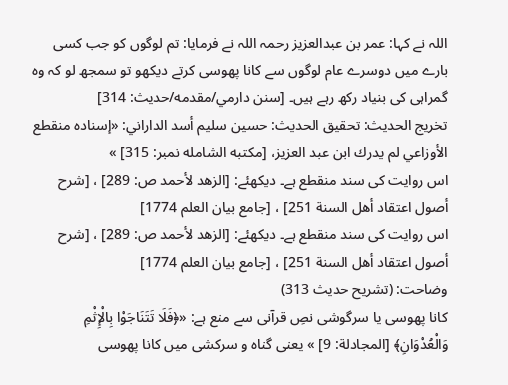اللہ نے کہا: عمر بن عبدالعزیز رحمہ اللہ نے فرمایا: تم لوگوں کو جب کسی بارے میں دوسرے عام لوگوں سے کانا پھوسی کرتے دیکھو تو سمجھ لو کہ وہ گمراہی کی بنیاد رکھ رہے ہیں۔ [سنن دارمي/مقدمه/حدیث: 314]
تخریج الحدیث: تحقيق الحديث: حسين سليم أسد الداراني: «إسناده منقطع الأوزاعي لم يدرك ابن عبد العزيز، [مكتبه الشامله نمبر: 315] »
اس روایت کی سند منقطع ہے۔ دیکھئے: [الزهد لأحمد ص: 289] ، [شرح أصول اعتقاد أهل السنة 251] ، [جامع بيان العلم 1774]
اس روایت کی سند منقطع ہے۔ دیکھئے: [الزهد لأحمد ص: 289] ، [شرح أصول اعتقاد أهل السنة 251] ، [جامع بيان العلم 1774]
وضاحت: (تشریح حدیث 313)
کانا پھوسی یا سرگوشی نصِ قرآنی سے منع ہے: «﴿فَلَا تَتَنَاجَوْا بِالْإِثْمِ وَالْعُدْوَانِ﴾ [المجادلة: 9] » یعنی گناه و سرکشی میں کانا پھوسی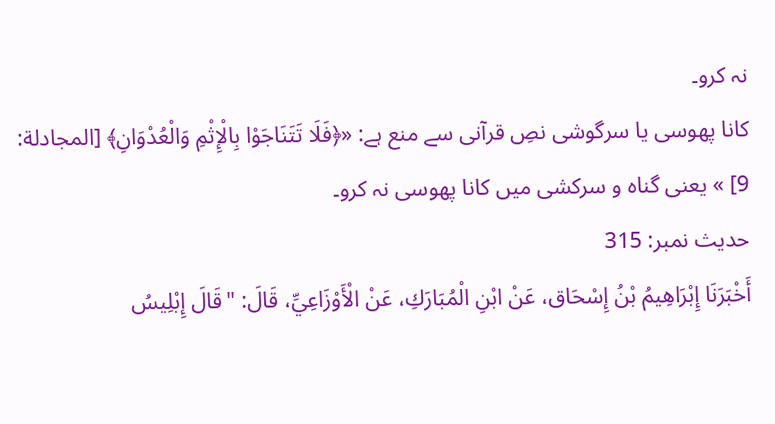نہ کرو۔
کانا پھوسی یا سرگوشی نصِ قرآنی سے منع ہے: «﴿فَلَا تَتَنَاجَوْا بِالْإِثْمِ وَالْعُدْوَانِ﴾ [المجادلة: 9] » یعنی گناه و سرکشی میں کانا پھوسی نہ کرو۔
حدیث نمبر: 315
أَخْبَرَنَا إِبْرَاهِيمُ بْنُ إِسْحَاق، عَنْ ابْنِ الْمُبَارَكِ، عَنْ الْأَوْزَاعِيِّ، قَالَ: "قَالَ إِبْلِيسُ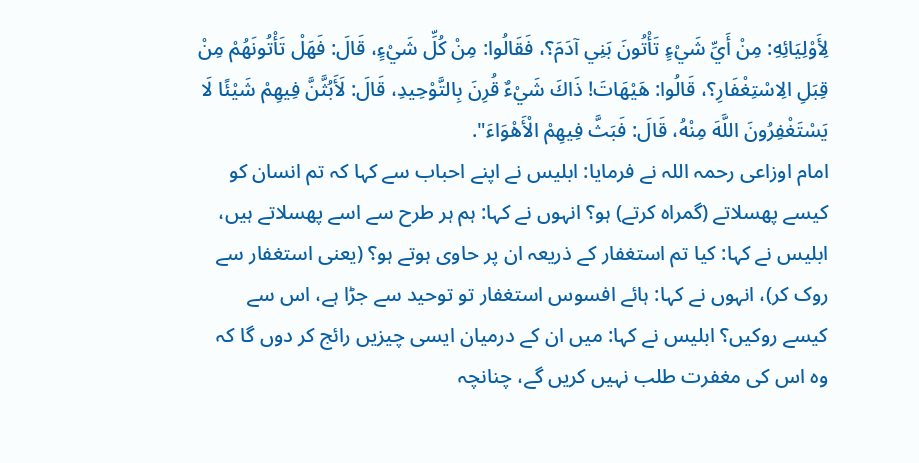لِأَوْلِيَائِهِ: مِنْ أَيِّ شَيْءٍ تَأْتُونَ بَنِي آدَمَ؟، فَقَالُوا: مِنْ كُلِّ شَيْءٍ، قَالَ: فَهَلْ تَأْتُونَهُمْ مِنْ قِبَلِ الِاسْتِغْفَارِ؟، قَالُوا: هَيْهَاتَ! ذَاكَ شَيْءٌ قُرِنَ بِالتَّوْحِيدِ، قَالَ: لَأَبُثَّنَّ فِيهِمْ شَيْئًا لَا يَسْتَغْفِرُونَ اللَّهَ مِنْهُ، قَالَ: فَبَثَّ فِيهِمْ الْأَهْوَاءَ".
امام اوزاعی رحمہ اللہ نے فرمایا: ابلیس نے اپنے احباب سے کہا کہ تم انسان کو کیسے پھسلاتے (گمراہ کرتے) ہو؟ انہوں نے کہا: ہم ہر طرح سے اسے پھسلاتے ہیں، ابلیس نے کہا: کیا تم استغفار کے ذریعہ ان پر حاوی ہوتے ہو؟ (یعنی استغفار سے روک کر)، انہوں نے کہا: ہائے افسوس استغفار تو توحید سے جڑا ہے، اس سے کیسے روکیں؟ ابلیس نے کہا: میں ان کے درمیان ایسی چیزیں رائج کر دوں گا کہ وہ اس کی مغفرت طلب نہیں کریں گے، چنانچہ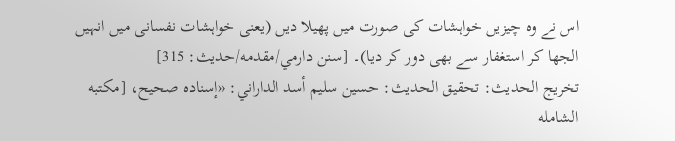اس نے وہ چیزیں خواہشات کی صورت میں پھیلا دیں (یعنی خواہشات نفسانی میں انہیں الجھا کر استغفار سے بھی دور کر دیا)۔ [سنن دارمي/مقدمه/حدیث: 315]
تخریج الحدیث: تحقيق الحديث: حسين سليم أسد الداراني: «إسناده صحيح، [مكتبه الشامله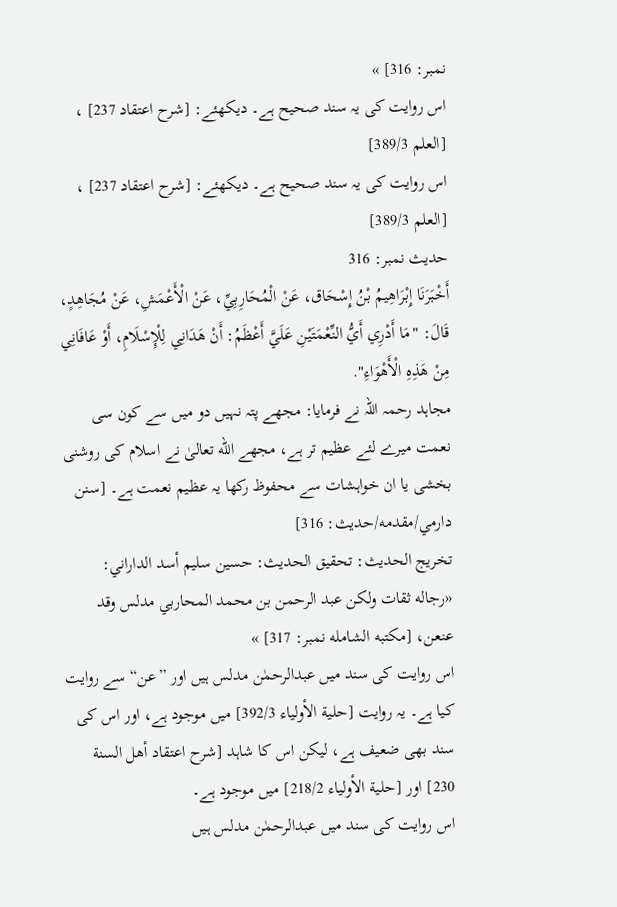نمبر: 316] »
اس روایت کی یہ سند صحیح ہے۔ دیکھئے: [شرح اعتقاد 237] ، [العلم 389/3]
اس روایت کی یہ سند صحیح ہے۔ دیکھئے: [شرح اعتقاد 237] ، [العلم 389/3]
حدیث نمبر: 316
أَخْبَرَنَا إِبْرَاهِيمُ بْنُ إِسْحَاق، عَنْ الْمُحَارِبِيِّ، عَنْ الْأَعْمَشِ، عَنْ مُجَاهِدٍ، قَالَ: "مَا أَدْرِي أَيُّ النِّعْمَتَيْنِ عَلَيَّ أَعْظَمُ: أَنْ هَدَانِي لِلْإِسْلَامِ، أَوْ عَافَانِي مِنْ هَذِهِ الْأَهْوَاءِ".
مجاہد رحمہ اللہ نے فرمایا: مجھے پتہ نہیں دو میں سے کون سی نعمت میرے لئے عظیم تر ہے، مجھے الله تعالیٰ نے اسلام کی روشنی بخشی یا ان خواہشات سے محفوظ رکھا یہ عظیم نعمت ہے۔ [سنن دارمي/مقدمه/حدیث: 316]
تخریج الحدیث: تحقيق الحديث: حسين سليم أسد الداراني: «رجاله ثقات ولكن عبد الرحمن بن محمد المحاربي مدلس وقد عنعن، [مكتبه الشامله نمبر: 317] »
اس روایت کی سند میں عبدالرحمٰن مدلس ہیں اور ”عن“ سے روایت کیا ہے۔ یہ روایت [حلية الأولياء 392/3] میں موجود ہے، اور اس کی سند بھی ضعیف ہے، لیکن اس کا شاہد [شرح اعتقاد أهل السنة 230] اور [حلية الأولياء 218/2] میں موجود ہے۔
اس روایت کی سند میں عبدالرحمٰن مدلس ہیں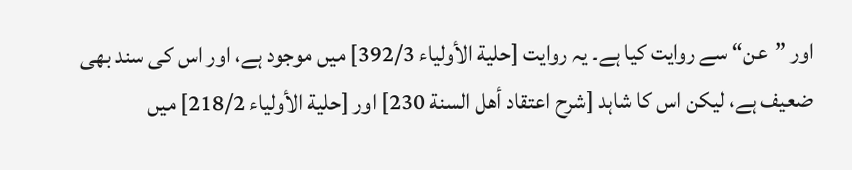اور ”عن“ سے روایت کیا ہے۔ یہ روایت [حلية الأولياء 392/3] میں موجود ہے، اور اس کی سند بھی ضعیف ہے، لیکن اس کا شاہد [شرح اعتقاد أهل السنة 230] اور [حلية الأولياء 218/2] میں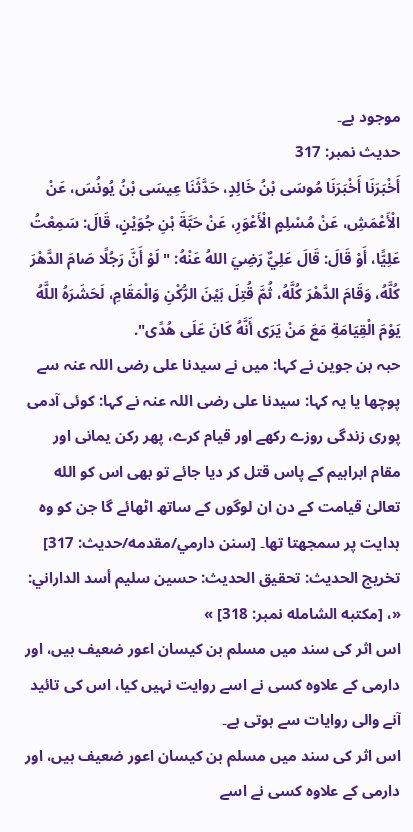موجود ہے۔
حدیث نمبر: 317
أَخْبَرَنَا أَخْبَرَنَا مُوسَى بْنُ خَالِدٍ، حَدَّثَنَا عِيسَى بْنُ يُونُسَ، عَنْ الْأَعْمَشِ، عَنْ مُسْلِمٍ الْأَعْوَرِ، عَنْ حَبَّةَ بْنِ جُوَيْنٍ، قَالَ: سَمِعْتُ عَلِيًّا، أَوْ قَالَ: قَالَ عَلِيٌّ رَضِيَ اللهُ عَنْهُ: "لَوْ أَنَّ رَجُلًا صَامَ الدَّهْرَ كُلَّهُ، وَقَامَ الدَّهْرَ كُلَّهُ، ثُمَّ قُتِلَ بَيْنَ الرُّكْنِ وَالْمَقَامِ، لَحَشَرَهُ اللَّهُ يَوْمَ الْقِيَامَةِ مَعَ مَنْ يَرَى أَنَّهُ كَانَ عَلَى هُدًى".
حبہ بن جوین نے کہا: میں نے سیدنا علی رضی اللہ عنہ سے پوچھا یا یہ کہا: سیدنا علی رضی اللہ عنہ نے کہا: کوئی آدمی پوری زندگی روزے رکھے اور قیام کرے، پھر رکن یمانی اور مقام ابراہیم کے پاس قتل کر دیا جائے تو بھی اس کو الله تعالیٰ قیامت کے دن ان لوگوں کے ساتھ اٹھائے گا جن کو وہ ہدایت پر سمجھتا تھا۔ [سنن دارمي/مقدمه/حدیث: 317]
تخریج الحدیث: تحقيق الحديث: حسين سليم أسد الداراني: «، [مكتبه الشامله نمبر: 318] »
اس اثر کی سند میں مسلم بن کیسان اعور ضعیف ہیں، اور دارمی کے علاوہ کسی نے اسے روایت نہیں کیا، اس کی تائید آنے والی روایات سے ہوتی ہے۔
اس اثر کی سند میں مسلم بن کیسان اعور ضعیف ہیں، اور دارمی کے علاوہ کسی نے اسے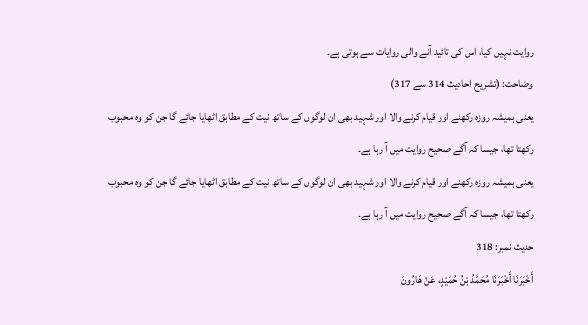روایت نہیں کیا، اس کی تائید آنے والی روایات سے ہوتی ہے۔
وضاحت: (تشریح احادیث 314 سے 317)
یعنی ہمیشہ روزہ رکھنے اور قیام کرنے والا اور شہید بھی ان لوگوں کے ساتھ نیت کے مطابق اٹھایا جائے گا جن کو وہ محبوب رکھتا تھا، جیسا کہ آگے صحیح روایت میں آ رہا ہے۔
یعنی ہمیشہ روزہ رکھنے اور قیام کرنے والا اور شہید بھی ان لوگوں کے ساتھ نیت کے مطابق اٹھایا جائے گا جن کو وہ محبوب رکھتا تھا، جیسا کہ آگے صحیح روایت میں آ رہا ہے۔
حدیث نمبر: 318
أَخْبَرَنَا أَخْبَرَنَا مُحَمَّدُ بْنُ حُمَيْدٍ، عَنْ هَارُونَ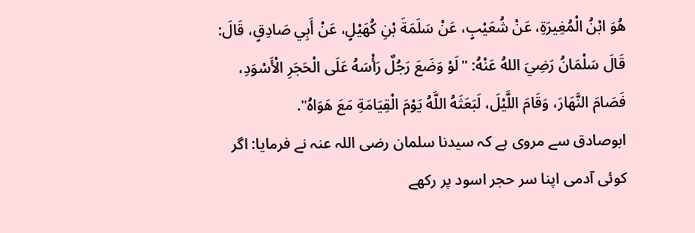هُوَ ابْنُ الْمُغِيرَةِ، عَنْ شُعَيْبٍ، عَنْ سَلَمَةَ بْنِ كُهَيْلٍ، عَنْ أَبِي صَادِقٍ، قَالَ: قَالَ سَلْمَانُ رَضِيَ اللهُ عَنْهُ: "لَوْ وَضَعَ رَجُلٌ رَأْسَهُ عَلَى الْحَجَرِ الْأَسْوَدِ، فَصَامَ النَّهَارَ، وَقَامَ اللَّيْلَ، لَبَعَثَهُ اللَّهُ يَوْمَ الْقِيَامَةِ مَعَ هَوَاهُ".
ابوصادق سے مروی ہے کہ سیدنا سلمان رضی اللہ عنہ نے فرمایا: اگر کوئی آدمی اپنا سر حجر اسود پر رکھے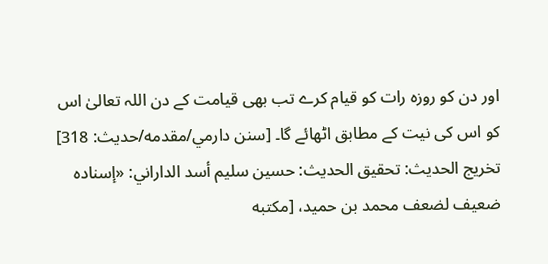اور دن کو روزہ رات کو قیام کرے تب بھی قیامت کے دن اللہ تعالیٰ اس کو اس کی نیت کے مطابق اٹھائے گا۔ [سنن دارمي/مقدمه/حدیث: 318]
تخریج الحدیث: تحقيق الحديث: حسين سليم أسد الداراني: «إسناده ضعيف لضعف محمد بن حميد، [مكتبه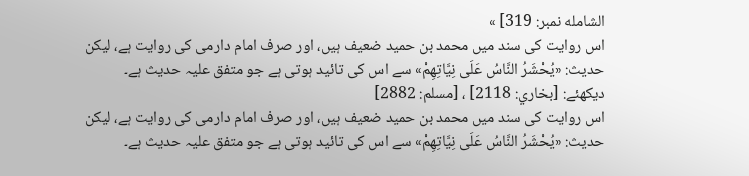الشامله نمبر: 319] »
اس روایت کی سند میں محمد بن حمید ضعیف ہیں، اور صرف امام دارمی کی روایت ہے، لیکن حدیث: «يُحْشَرُ النَّاسُ عَلَى نِيَّاتِهِمْ» سے اس کی تائید ہوتی ہے جو متفق علیہ حدیث ہے۔ دیکھئے: [بخاري: 2118] ، [مسلم: 2882]
اس روایت کی سند میں محمد بن حمید ضعیف ہیں، اور صرف امام دارمی کی روایت ہے، لیکن حدیث: «يُحْشَرُ النَّاسُ عَلَى نِيَّاتِهِمْ» سے اس کی تائید ہوتی ہے جو متفق علیہ حدیث ہے۔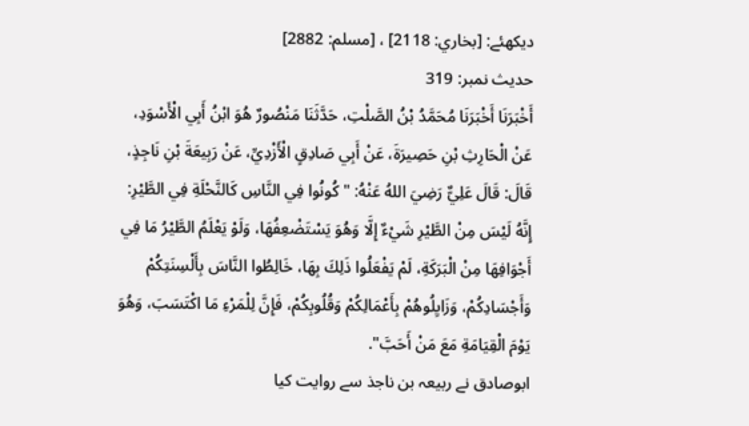دیکھئے: [بخاري: 2118] ، [مسلم: 2882]
حدیث نمبر: 319
أَخْبَرَنَا أَخْبَرَنَا مُحَمَّدُ بْنُ الصَّلْتِ، حَدَّثَنَا مَنْصُورٌ هُوَ ابْنُ أَبِي الْأَسْوَدِ، عَنْ الْحَارِثِ بْنِ حَصِيرَةَ، عَنْ أَبِي صَادِقٍ الْأَزْدِيِّ، عَنْ رَبِيعَةَ بْنِ نَاجِذٍ، قَالَ: قَالَ عَلِيٌّ رَضِيَ اللهُ عَنْهُ: "كُونُوا فِي النَّاسِ كَالنَّحْلَةِ فِي الطَّيْرِ: إِنَّهُ لَيْسَ مِنْ الطَّيْرِ شَيْءٌ إِلَّا وَهُوَ يَسْتَضْعِفُهَا، وَلَوْ يَعْلَمُ الطَّيْرُ مَا فِي أَجْوَافِهَا مِنْ الْبَرَكَةِ، لَمْ يَفْعَلُوا ذَلِكَ بِهَا، خَالِطُوا النَّاسَ بِأَلْسِنَتِكُمْ وَأَجْسَادِكُمْ، وَزَايِلُوهُمْ بِأَعْمَالِكُمْ وَقُلُوبِكُمْ، فَإِنَّ لِلْمَرْءِ مَا اكْتَسَبَ، وَهُوَ يَوْمَ الْقِيَامَةِ مَعَ مَنْ أَحَبَّ".
ابوصادق نے ربیعہ بن ناجذ سے روایت کیا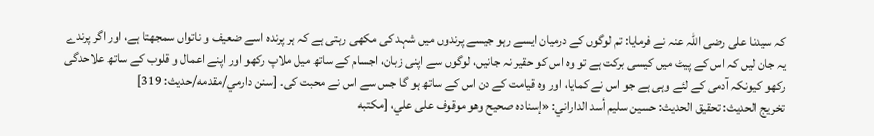کہ سیدنا علی رضی اللہ عنہ نے فرمایا: تم لوگوں کے درمیان ایسے رہو جیسے پرندوں میں شہد کی مکھی رہتی ہے کہ ہر پرندہ اسے ضعیف و ناتواں سمجھتا ہے، اور اگر پرندے یہ جان لیں کہ اس کے پیٹ میں کیسی برکت ہے تو وہ اس کو حقیر نہ جانیں، لوگوں سے اپنی زبان، اجسام کے ساتھ میل ملاپ رکھو اور اپنے اعمال و قلوب کے ساتھ علاحدگی رکھو کیونکہ آدمی کے لئے وہی ہے جو اس نے کمایا، اور وہ قیامت کے دن اس کے ساتھ ہو گا جس سے اس نے محبت کی۔ [سنن دارمي/مقدمه/حدیث: 319]
تخریج الحدیث: تحقيق الحديث: حسين سليم أسد الداراني: «إسناده صحيح وهو موقوف على علي، [مكتبه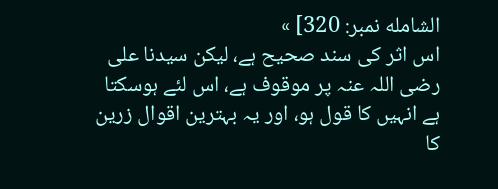الشامله نمبر: 320] »
اس اثر کی سند صحیح ہے، لیکن سیدنا علی رضی اللہ عنہ پر موقوف ہے، اس لئے ہوسکتا ہے انہیں کا قول ہو، اور یہ بہترین اقوال زرین کا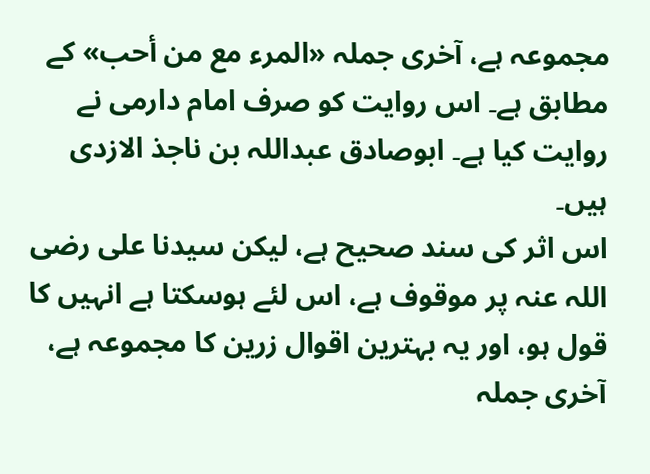مجموعہ ہے، آخری جملہ «المرء مع من أحب» کے مطابق ہے۔ اس روایت کو صرف امام دارمی نے روایت کیا ہے۔ ابوصادق عبداللہ بن ناجذ الازدی ہیں۔
اس اثر کی سند صحیح ہے، لیکن سیدنا علی رضی اللہ عنہ پر موقوف ہے، اس لئے ہوسکتا ہے انہیں کا قول ہو، اور یہ بہترین اقوال زرین کا مجموعہ ہے، آخری جملہ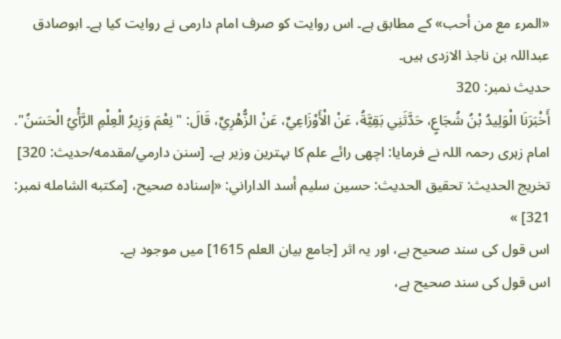«المرء مع من أحب» کے مطابق ہے۔ اس روایت کو صرف امام دارمی نے روایت کیا ہے۔ ابوصادق عبداللہ بن ناجذ الازدی ہیں۔
حدیث نمبر: 320
أَخْبَرَنَا الْوَلِيدُ بْنُ شُجَاعٍ، حَدَّثَنِي بَقِيَّةُ، عَنْ الْأَوْزَاعِيِّ، عَنْ الزُّهْرِيِّ، قَالَ: "نِعْمَ وَزِيرُ الْعِلْمِ الرَّأْيُ الْحَسَنُ".
امام زہری رحمہ اللہ نے فرمایا: اچھی رائے علم کا بہترین وزیر ہے۔ [سنن دارمي/مقدمه/حدیث: 320]
تخریج الحدیث: تحقيق الحديث: حسين سليم أسد الداراني: «إسناده صحيح، [مكتبه الشامله نمبر: 321] »
اس قول کی سند صحیح ہے، اور یہ اثر [جامع بيان العلم 1615] میں موجود ہے۔
اس قول کی سند صحیح ہے،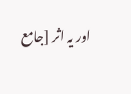اور یہ اثر [جامع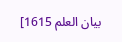بيان العلم 1615]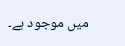میں موجود ہے۔